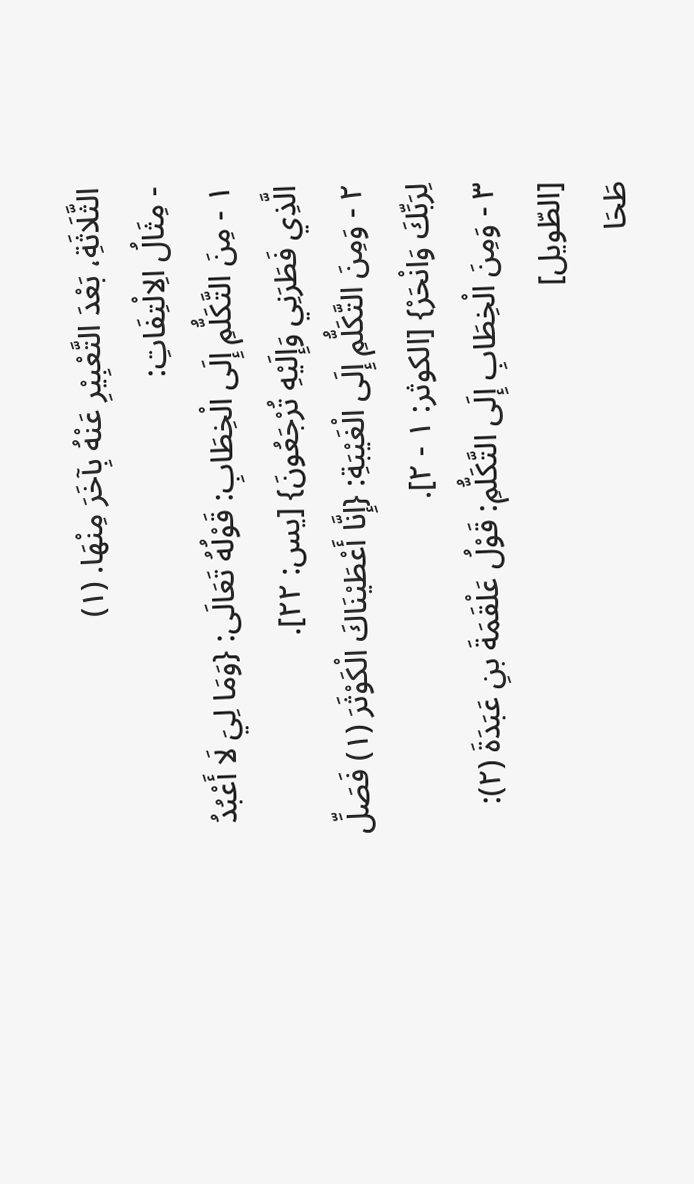الثَّلَاثَةِ، بَعْدَ التَّعْبِيْرِ عَنْهُ بِآخَرَ مِنْهَا. (١)
- مِثَالُ الِالْتِفَاتِ:
١ - مِنَ التَّكَلُّمِ إِلَى الْخِطَابِ: قَوْلُهُ تَعَالَى: {وَمَا لِيَ لَا أَعْبُدُ الَّذِي فَطَرَنِي وَإِلَيْهِ تُرْجَعُونَ} [يس: ٢٢].
٢ - وَمِنَ التَّكَلُّمِ إِلَى الْغَيْبَةِ: {إِنَّا أَعْطَيْنَاكَ الْكَوْثَرَ (١) فَصَلِّ لِرَبِّكَ وَانْحَرْ} [الكوثر: ١ - ٢].
٣ - وَمِنَ الْخِطَابِ إِلَى التَّكَلُّمِ: قَوْلُ عَلْقَمَةَ بنِ عَبَدَةَ (٢): [الطّويل]
طَحَا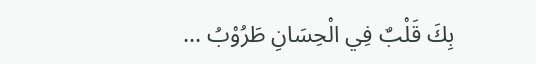بِكَ قَلْبٌ فِي الْحِسَانِ طَرُوْبُ ...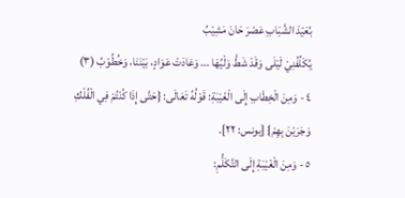بُعَيْدَ الشَّبَابِ عَصْرَ حَانَ مَشِيْبُ
يُكَلِّفُنِيْ لَيْلَى وَقَدْ شَطَّ وَلْيُهَا ... وَعَادَتْ عَوَادٍ، بَيْنَنَا، وَخُطُوْبُ (٣)
٤ - وَمِنَ الْخِطَابِ إِلَى الْغَيْبَةِ: قَوْلُهُ تَعَالَى: {حَتَّى إِذَا كُنْتُمْ فِي الْفُلْكِ وَجَرَيْنَ بِهِمْ} [يونس: ٢٢].
٥ - وَمِنَ الْغَيْبَةِ إِلَى التَّكَلُّمِ: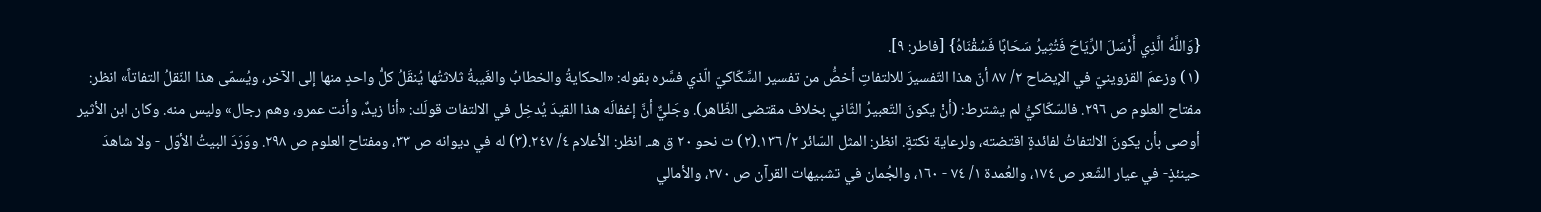{وَاللَّهُ الَّذِي أَرْسَلَ الرِّيَاحَ فَتُثِيرُ سَحَابًا فَسُقْنَاهُ} [فاطر: ٩].
(١) وزعمَ القزوينيّ في الإيضاح ٢/ ٨٧ أنّ هذا التّفسيرَ للالتفاتِ أخصُّ من تفسير السَّكّاكيّ الّذي فسَّره بقوله: «الحكايةُ والخطابُ والغَيبةُ ثلاثتُها يُنقَلُ كلُّ واحدٍ منها إلى الآخر، ويُسمّى هذا النّقلُ التفاتاً» انظر: مفتاح العلوم ص ٢٩٦. فالسّكّاكيُّ لم يشترط: (أنْ يكونَ التّعبيرُ الثّاني بخلاف مقتضى الظّاهر). وجَليٌّ أنَّ إغفالَه هذا القيدَ يُدخِل في الالتفات قولَك: «أنا زيدٌ، وأنت عمرو، وهم رجال» وليس منه. وكان ابن الأثير أوصى بأن يكونَ الالتفاتُ لفائدةٍ اقتضته، ولرعاية نكتةٍ. انظر: المثل السّائر ٢/ ١٣٦.(٢) ت نحو ٢٠ ق هـ. انظر: الأعلام ٤/ ٢٤٧.(٣) له في ديوانه ص ٣٣، ومفتاح العلوم ص ٢٩٨. ووَرَدَ البيتُ الأوّل - ولا شاهدَ حينئذٍ- في عيار الشّعر ص ١٧٤، والعُمدة ١/ ٧٤ - ١٦٠، والجُمان في تشبيهات القرآن ص ٢٧٠، والأمالي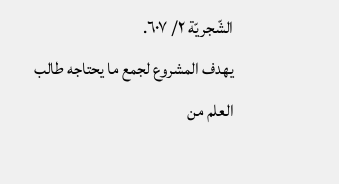الشّجريّة ٢/ ٦٠٧.
يهدف المشروع لجمع ما يحتاجه طالب العلم من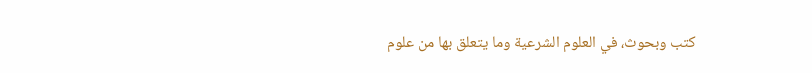كتب وبحوث، في العلوم الشرعية وما يتعلق بها من علوم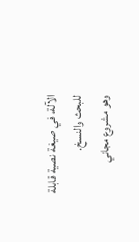الآلة، في صيغة نصية قابلة للبحث والنسخ.
وهو مشروع مجاني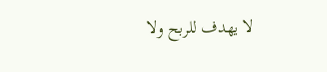لا يهدف للربح ولا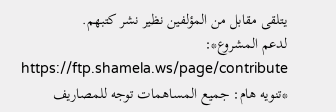يتلقى مقابل من المؤلفين نظير نشر كتبهم.
لدعم المشروع*: https://ftp.shamela.ws/page/contribute
*تنويه هام: جميع المساهمات توجه للمصاريف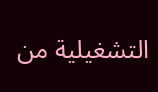التشغيلية من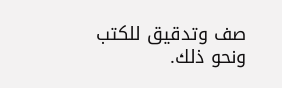صف وتدقيق للكتب ونحو ذلك.